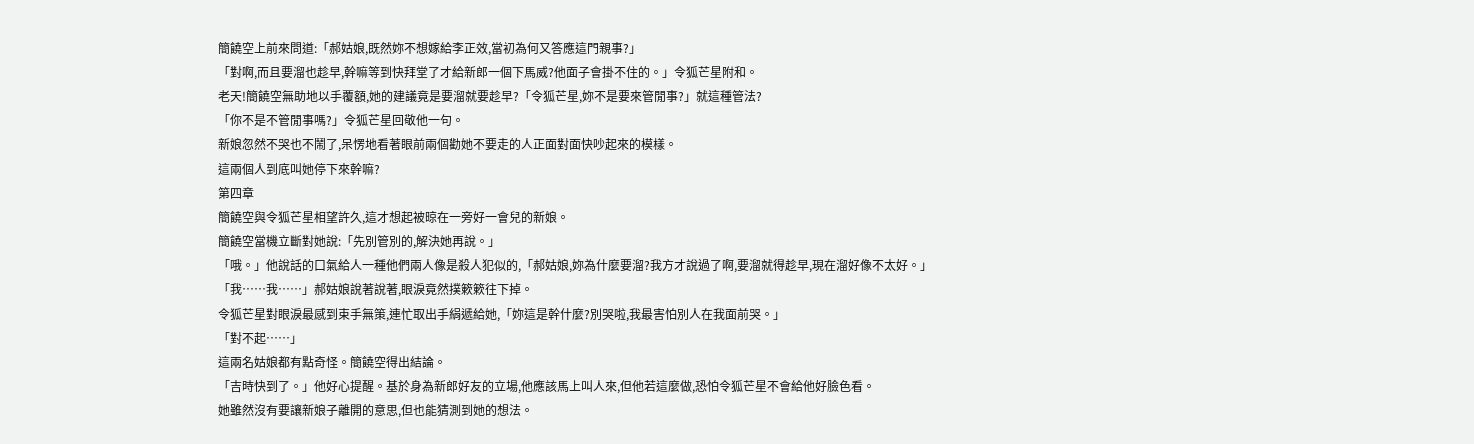簡饒空上前來問道:「郝姑娘,既然妳不想嫁給李正效,當初為何又答應這門親事?」
「對啊,而且要溜也趁早,幹嘛等到快拜堂了才給新郎一個下馬威?他面子會掛不住的。」令狐芒星附和。
老天!簡饒空無助地以手覆額,她的建議竟是要溜就要趁早?「令狐芒星,妳不是要來管閒事?」就這種管法?
「你不是不管閒事嗎?」令狐芒星回敬他一句。
新娘忽然不哭也不鬧了,呆愣地看著眼前兩個勸她不要走的人正面對面快吵起來的模樣。
這兩個人到底叫她停下來幹嘛?
第四章
簡饒空與令狐芒星相望許久,這才想起被晾在一旁好一會兒的新娘。
簡饒空當機立斷對她說:「先別管別的,解決她再說。」
「哦。」他說話的口氣給人一種他們兩人像是殺人犯似的,「郝姑娘,妳為什麼要溜?我方才說過了啊,要溜就得趁早,現在溜好像不太好。」
「我……我……」郝姑娘說著說著,眼淚竟然撲簌簌往下掉。
令狐芒星對眼淚最感到束手無策,連忙取出手絹遞給她,「妳這是幹什麼?別哭啦,我最害怕別人在我面前哭。」
「對不起……」
這兩名姑娘都有點奇怪。簡饒空得出結論。
「吉時快到了。」他好心提醒。基於身為新郎好友的立場,他應該馬上叫人來,但他若這麼做,恐怕令狐芒星不會給他好臉色看。
她雖然沒有要讓新娘子離開的意思,但也能猜測到她的想法。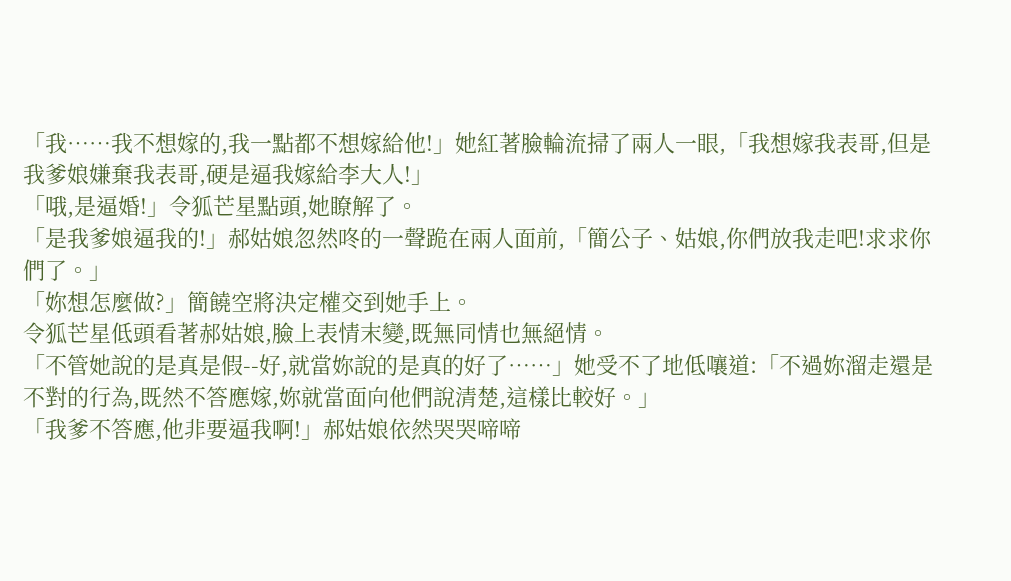「我……我不想嫁的,我一點都不想嫁給他!」她紅著臉輪流掃了兩人一眼,「我想嫁我表哥,但是我爹娘嫌棄我表哥,硬是逼我嫁給李大人!」
「哦,是逼婚!」令狐芒星點頭,她瞭解了。
「是我爹娘逼我的!」郝姑娘忽然咚的一聲跪在兩人面前,「簡公子、姑娘,你們放我走吧!求求你們了。」
「妳想怎麼做?」簡饒空將決定權交到她手上。
令狐芒星低頭看著郝姑娘,臉上表情末變,既無同情也無絕情。
「不管她說的是真是假--好,就當妳說的是真的好了……」她受不了地低嚷道:「不過妳溜走還是不對的行為,既然不答應嫁,妳就當面向他們說清楚,這樣比較好。」
「我爹不答應,他非要逼我啊!」郝姑娘依然哭哭啼啼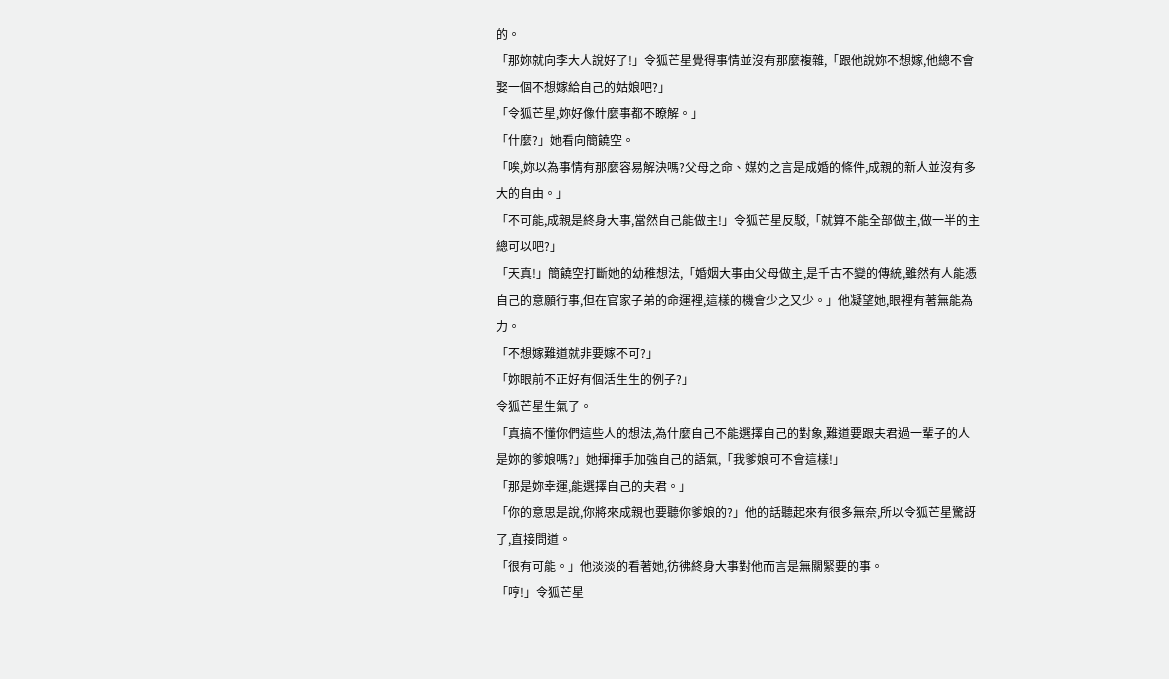的。
「那妳就向李大人說好了!」令狐芒星覺得事情並沒有那麼複雜,「跟他說妳不想嫁,他總不會娶一個不想嫁給自己的姑娘吧?」
「令狐芒星,妳好像什麼事都不瞭解。」
「什麼?」她看向簡饒空。
「唉,妳以為事情有那麼容易解決嗎?父母之命、媒妁之言是成婚的條件,成親的新人並沒有多大的自由。」
「不可能,成親是終身大事,當然自己能做主!」令狐芒星反駁,「就算不能全部做主,做一半的主總可以吧?」
「天真!」簡饒空打斷她的幼稚想法,「婚姻大事由父母做主,是千古不變的傳統,雖然有人能憑自己的意願行事,但在官家子弟的命運裡,這樣的機會少之又少。」他凝望她,眼裡有著無能為力。
「不想嫁難道就非要嫁不可?」
「妳眼前不正好有個活生生的例子?」
令狐芒星生氣了。
「真搞不懂你們這些人的想法,為什麼自己不能選擇自己的對象,難道要跟夫君過一輩子的人是妳的爹娘嗎?」她揮揮手加強自己的語氣,「我爹娘可不會這樣!」
「那是妳幸運,能選擇自己的夫君。」
「你的意思是說,你將來成親也要聽你爹娘的?」他的話聽起來有很多無奈,所以令狐芒星驚訝了,直接問道。
「很有可能。」他淡淡的看著她,彷彿終身大事對他而言是無關緊要的事。
「哼!」令狐芒星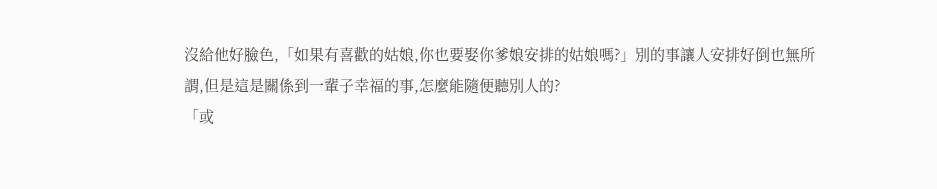沒給他好臉色,「如果有喜歡的姑娘,你也要娶你爹娘安排的姑娘嗎?」別的事讓人安排好倒也無所謂,但是這是關係到一輩子幸福的事,怎麼能隨便聽別人的?
「或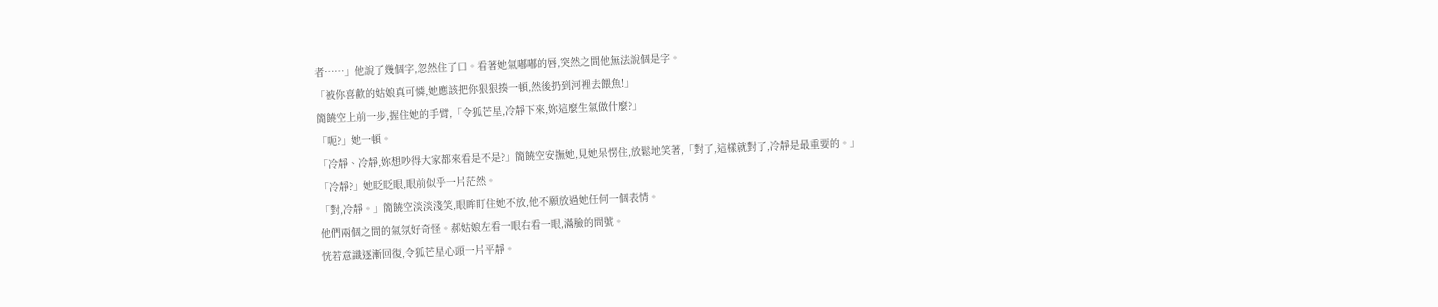者……」他說了幾個字,忽然住了口。看著她氣嘟嘟的唇,突然之間他無法說個是字。
「被你喜歡的姑娘真可憐,她應該把你狠狠揍一頓,然後扔到河裡去餵魚!」
簡饒空上前一步,握住她的手臂,「令狐芒星,冷靜下來,妳這麼生氣做什麼?」
「呃?」她一頓。
「冷靜、冷靜,妳想吵得大家都來看是不是?」簡饒空安撫她,見她呆愣住,放鬆地笑著,「對了,這樣就對了,冷靜是最重要的。」
「冷靜?」她眨眨眼,眼前似乎一片茫然。
「對,冷靜。」簡饒空淡淡淺笑,眼眸盯住她不放,他不願放過她任何一個表情。
他們兩個之間的氣氛好奇怪。郝姑娘左看一眼右看一眼,滿臉的問號。
恍若意識逐漸回復,令狐芒星心頭一片平靜。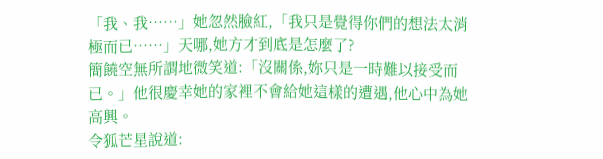「我、我……」她忽然臉紅,「我只是覺得你們的想法太消極而已……」天哪,她方才到底是怎麼了?
簡饒空無所謂地微笑道:「沒關係,妳只是一時難以接受而已。」他很慶幸她的家裡不會給她這樣的遭遇,他心中為她高興。
令狐芒星說道: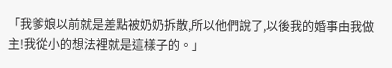「我爹娘以前就是差點被奶奶拆散,所以他們說了,以後我的婚事由我做主!我從小的想法裡就是這樣子的。」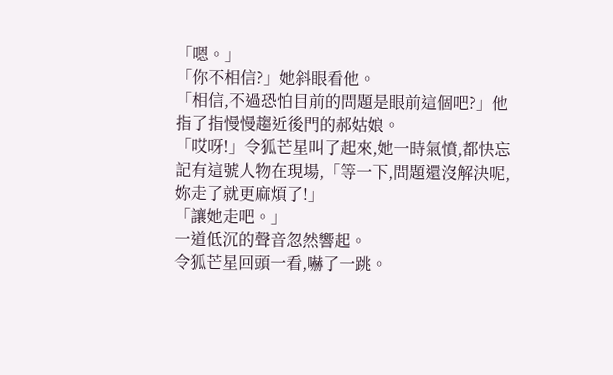「嗯。」
「你不相信?」她斜眼看他。
「相信,不過恐怕目前的問題是眼前這個吧?」他指了指慢慢趨近後門的郝姑娘。
「哎呀!」令狐芒星叫了起來,她一時氣憤,都快忘記有這號人物在現場,「等一下,問題還沒解決呢,妳走了就更麻煩了!」
「讓她走吧。」
一道低沉的聲音忽然響起。
令狐芒星回頭一看,嚇了一跳。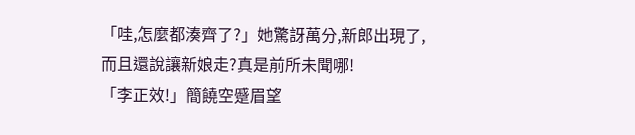「哇,怎麼都湊齊了?」她驚訝萬分,新郎出現了,而且還說讓新娘走?真是前所未聞哪!
「李正效!」簡饒空蹙眉望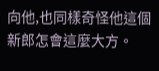向他,也同樣奇怪他這個新郎怎會這麼大方。